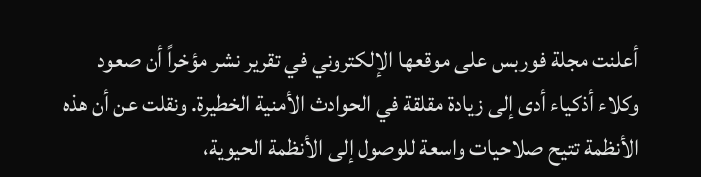أعلنت مجلة فوربس على موقعها الإلكتروني في تقرير نشر مؤخراً أن صعود وكلاء أذكياء أدى إلى زيادة مقلقة في الحوادث الأمنية الخطيرة. ونقلت عن أن هذه الأنظمة تتيح صلاحيات واسعة للوصول إلى الأنظمة الحيوية،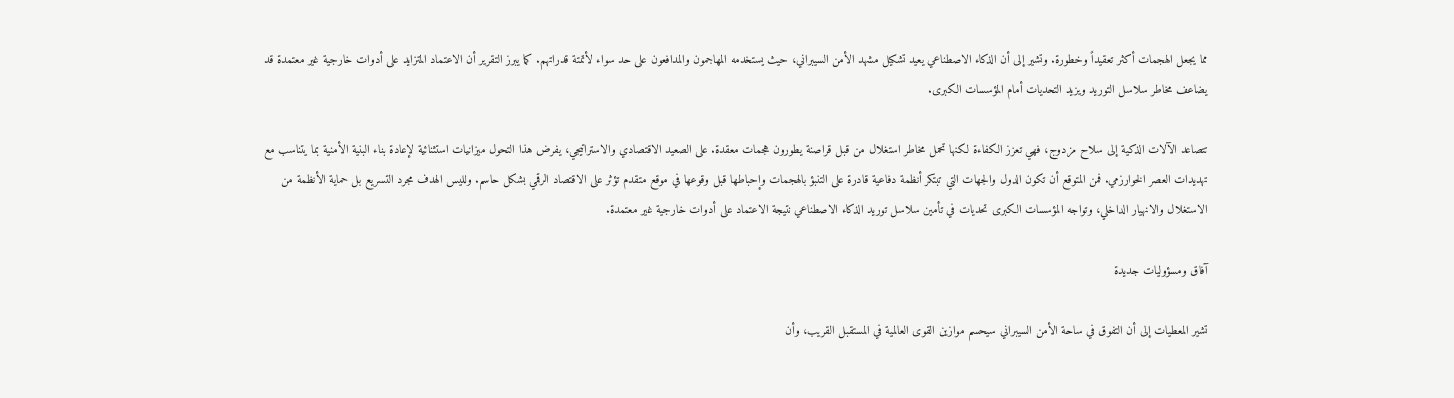مما يجعل الهجمات أكثر تعقيداً وخطورة. وتشير إلى أن الذكاء الاصطناعي يعيد تشكيل مشهد الأمن السيبراني، حيث يستخدمه المهاجمون والمدافعون على حد سواء لأتمتة قدراتهم. كما يبرز التقرير أن الاعتماد المتزايد على أدوات خارجية غير معتمدة قد يضاعف مخاطر سلاسل التوريد ويزيد التحديات أمام المؤسسات الكبرى.

تتصاعد الآلات الذكية إلى سلاح مزدوج، فهي تعزز الكفاءة لكنها تحمل مخاطر استغلال من قبل قراصنة يطورون هجمات معقدة. على الصعيد الاقتصادي والاستراتيجي، يفرض هذا التحول ميزانيات استثنائية لإعادة بناء البنية الأمنية بما يتناسب مع تهديدات العصر الخوارزمي. فمن المتوقع أن تكون الدول والجهات التي تبتكر أنظمة دفاعية قادرة على التنبؤ بالهجمات وإحباطها قبل وقوعها في موقع متقدم تؤثر على الاقتصاد الرقمي بشكل حاسم. ولليس الهدف مجرد التسريع بل حماية الأنظمة من الاستغلال والانهيار الداخلي، وتواجه المؤسسات الكبرى تحديات في تأمين سلاسل توريد الذكاء الاصطناعي نتيجة الاعتماد على أدوات خارجية غير معتمدة.

آفاق ومسؤوليات جديدة

تشير المعطيات إلى أن التفوق في ساحة الأمن السيبراني سيحسم موازين القوى العالمية في المستقبل القريب، وأن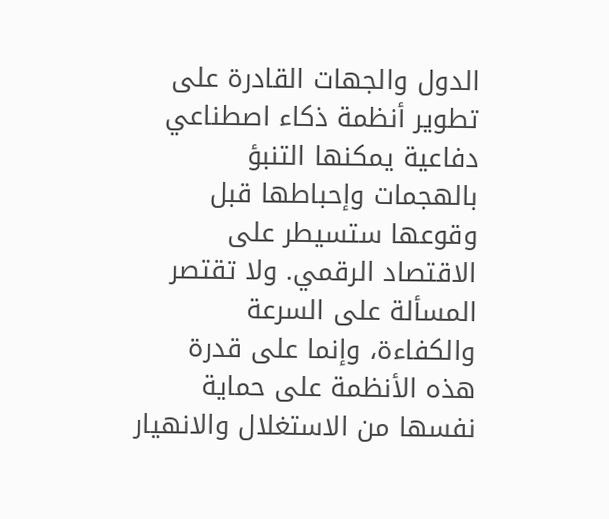الدول والجهات القادرة على تطوير أنظمة ذكاء اصطناعي دفاعية يمكنها التنبؤ بالهجمات وإحباطها قبل وقوعها ستسيطر على الاقتصاد الرقمي. ولا تقتصر المسألة على السرعة والكفاءة، وإنما على قدرة هذه الأنظمة على حماية نفسها من الاستغلال والانهيار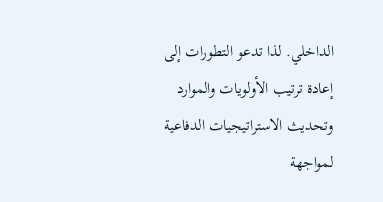الداخلي. لذا تدعو التطورات إلى إعادة ترتيب الأولويات والموارد وتحديث الاستراتيجيات الدفاعية لمواجهة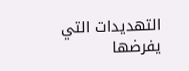التهديدات التي يفرضها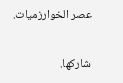عصر الخوارزميات.

شاركها.